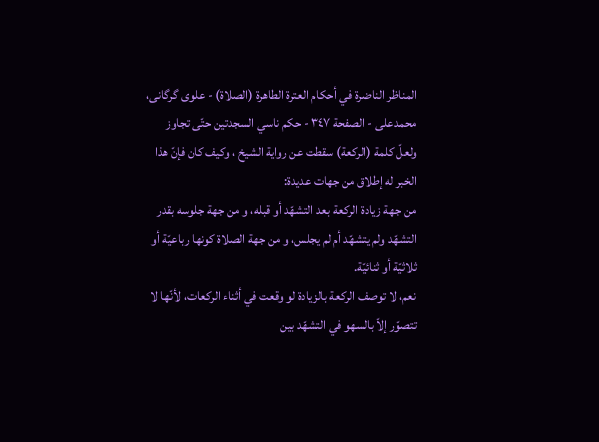المناظر الناضرة في أحکام العترة الطاهرة (الصلاة) - علوی گرگانی، محمدعلی - الصفحة ٣٤٧ - حكم ناسي السجدتين حتّى تجاوز
ولعلّ كلمة (الركعة) سقطت عن رواية الشيخ ، وكيف كان فإنّ هذا الخبر له إطلاق من جهات عديدة:
من جهة زيادة الركعة بعد التشهّد أو قبله، و من جهة جلوسه بقدر التشهّد ولم يتشهّد أم لم يجلس، و من جهة الصلاة كونها رباعيّة أو ثلاثيّة أو ثنائيّة.
نعم، لا توصف الركعة بالزيادة لو وقعت في أثناء الركعات، لأنّها لا تتصوّر إلاّ بالسهو في التشهّد بين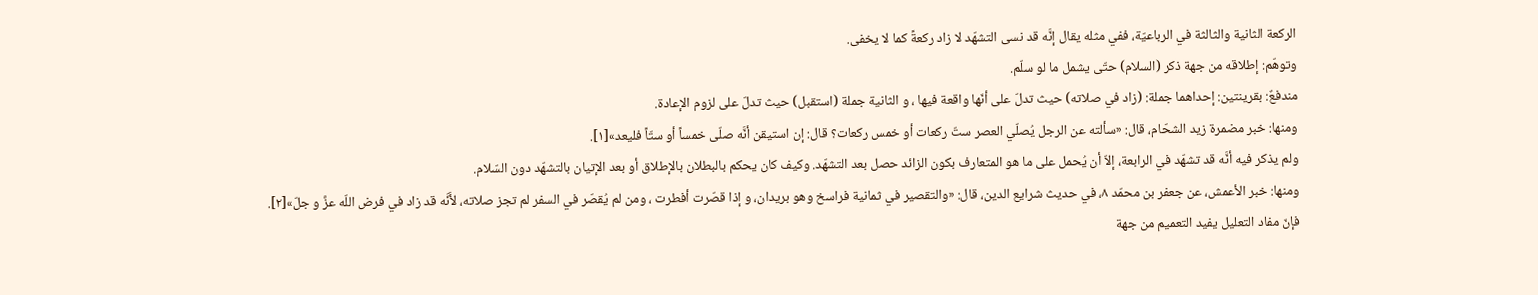الركعة الثانية والثالثة في الرباعيّة، ففي مثله يقال إنَّه قد نسى التشهّد لا زاد ركعةً كما لا يخفى.
وتوهّم: إطلاقه من جهة ذكر (السلام) حتّى يشمل ما لو سلّم.
مندفعٌ: بقرينتين: إحداهما جملة: (زاد في صلاته) حيث تدلّ على أنّها واقعة فيها ، و الثانية جملة (استقبل) حيث تدلّ على لزوم الإعادة.
ومنها: خبر مضمرة زيد الشحّام، قال: «سألته عن الرجل يُصلّي العصر ستّ ركعات أو خمس ركعات؟ قال: إن استيقن أنَّه صلّى خمساً أو ستّاً فليعد»[١].
ولم يذكر فيه أنَّه قد تشهّد في الرابعة، إلاّ أن يُحمل على ما هو المتعارف بكون الزائد حصل بعد التشهّد. وكيف كان يحكم بالبطلان بالإطلاق أو بعد الإتيان بالتشهّد دون السّلام.
ومنها: خبر الأعمش، عن جعفر بن محمّد ٨، في حديث شرايع الدين، قال: «والتقصير في ثمانية فراسخ وهو بريدان، و إذا قصّرت أفطرت ، ومن لم يُقصّر في السفر لم تجز صلاته، لأَنَّه قد زاد في فرض اللّه عزَّ و جلّ»[٢].
فإنّ مفاد التعليل يفيد التعميم من جهة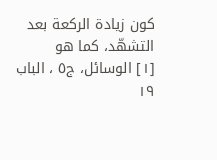كون زيادة الركعة بعد التشهّد، كما هو
[١] الوسائل، ج٥ ، الباب ١٩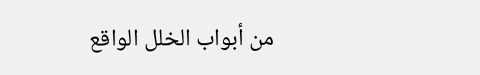من أبواب الخلل الواقع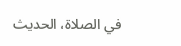في الصلاة، الحديث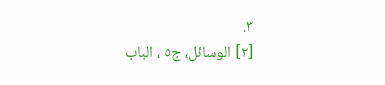٣.
[٢] الوسائل، ج٥ ، الباب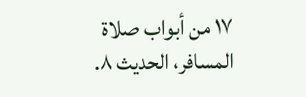١٧ من أبواب صلاة المسافر، الحديث ٨.